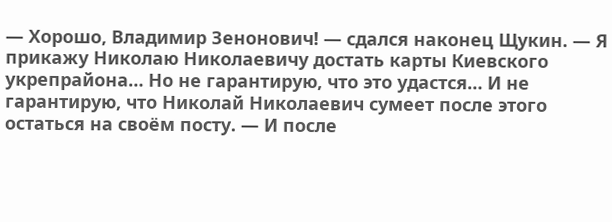— Хорошо, Владимир Зенонович! — сдался наконец Щукин. — Я прикажу Николаю Николаевичу достать карты Киевского укрепрайона… Но не гарантирую, что это удастся… И не гарантирую, что Николай Николаевич сумеет после этого остаться на своём посту. — И после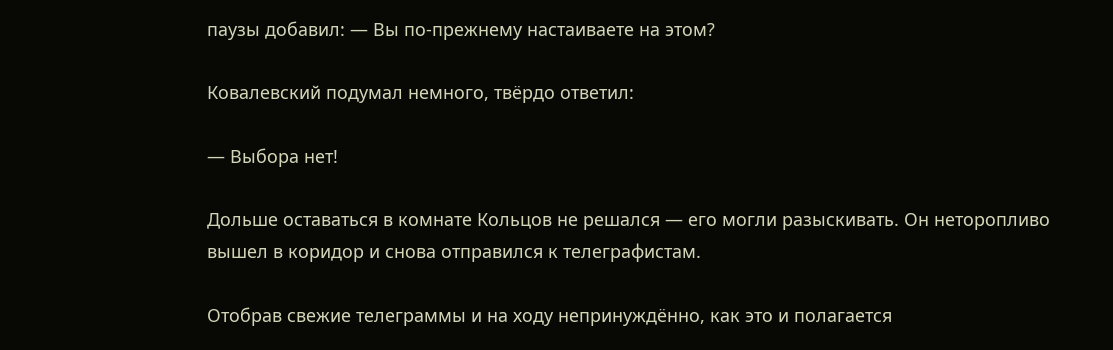паузы добавил: — Вы по-прежнему настаиваете на этом?

Ковалевский подумал немного, твёрдо ответил:

— Выбора нет!

Дольше оставаться в комнате Кольцов не решался — его могли разыскивать. Он неторопливо вышел в коридор и снова отправился к телеграфистам.

Отобрав свежие телеграммы и на ходу непринуждённо, как это и полагается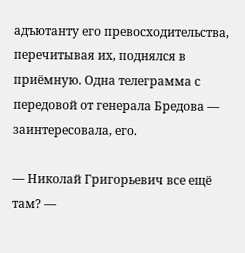адъютанту его превосходительства, перечитывая их, поднялся в приёмную. Одна телеграмма с передовой от генерала Бредова — заинтересовала, его.

— Николай Григорьевич все ещё там? —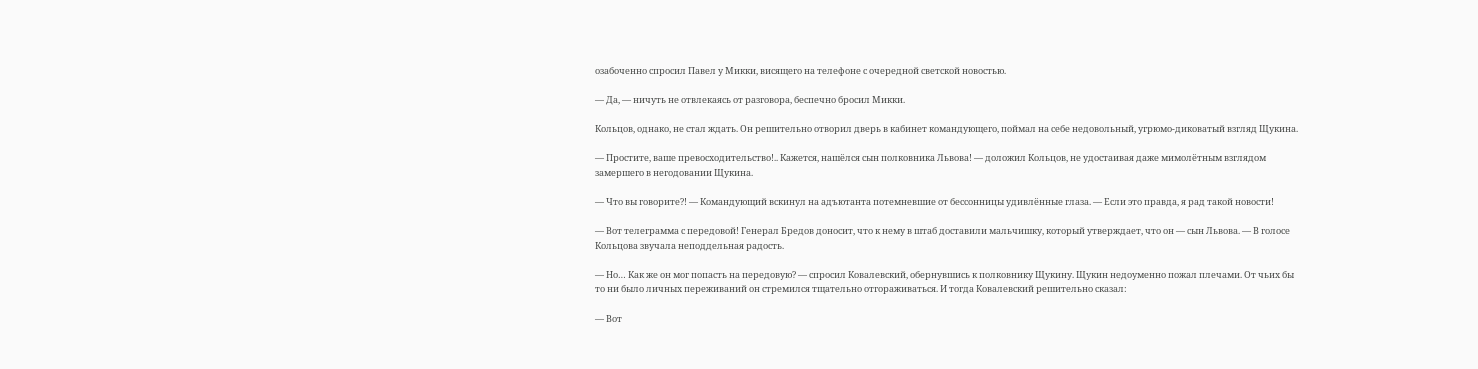озабоченно спросил Павел у Микки, висящего на телефоне с очередной светской новостью.

— Да, — ничуть не отвлекаясь от разговора, беспечно бросил Микки.

Кольцов, однако, не стал ждать. Он решительно отворил дверь в кабинет командующего, поймал на себе недовольный, угрюмо-диковатый взгляд Щукина.

— Простите, ваше превосходительство!.. Кажется, нашёлся сын полковника Львова! — доложил Кольцов, не удостаивая даже мимолётным взглядом замершего в негодовании Щукина.

— Что вы говорите?! — Командующий вскинул на адъютанта потемневшие от бессонницы удивлённые глаза. — Если это правда, я рад такой новости!

— Вот телеграмма с передовой! Генерал Бредов доносит, что к нему в штаб доставили мальчишку, который утверждает, что он — сын Львова. — В голосе Кольцова звучала неподдельная радость.

— Но… Как же он мог попасть на передовую? — спросил Ковалевский, обернувшись к полковнику Щукину. Щукин недоуменно пожал плечами. От чьих бы то ни было личных переживаний он стремился тщательно отгораживаться. И тогда Ковалевский решительно сказал:

— Вот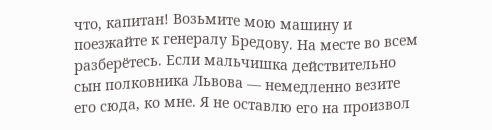что, капитан! Возьмите мою машину и поезжайте к генералу Бредову. На месте во всем разберётесь. Если мальчишка действительно сын полковника Львова — немедленно везите его сюда, ко мне. Я не оставлю его на произвол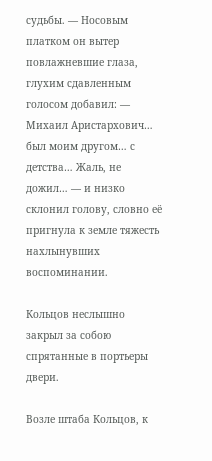судьбы. — Носовым платком он вытер повлажневшие глаза, глухим сдавленным голосом добавил: — Михаил Аристархович… был моим другом… с детства… Жаль, не дожил… — и низко склонил голову, словно её пригнула к земле тяжесть нахлынувших воспоминании.

Кольцов неслышно закрыл за собою спрятанные в портьеры двери.

Возле штаба Кольцов, к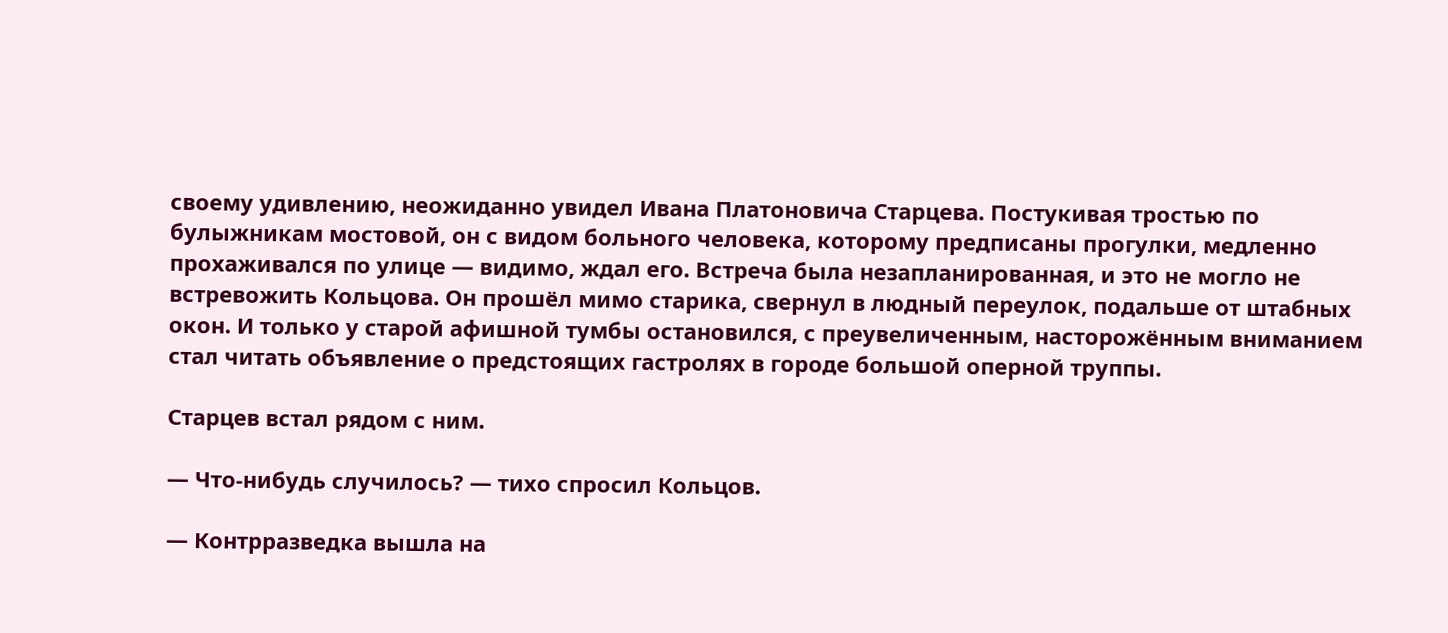своему удивлению, неожиданно увидел Ивана Платоновича Старцева. Постукивая тростью по булыжникам мостовой, он с видом больного человека, которому предписаны прогулки, медленно прохаживался по улице — видимо, ждал его. Встреча была незапланированная, и это не могло не встревожить Кольцова. Он прошёл мимо старика, свернул в людный переулок, подальше от штабных окон. И только у старой афишной тумбы остановился, с преувеличенным, насторожённым вниманием стал читать объявление о предстоящих гастролях в городе большой оперной труппы.

Старцев встал рядом с ним.

— Что-нибудь случилось? — тихо спросил Кольцов.

— Контрразведка вышла на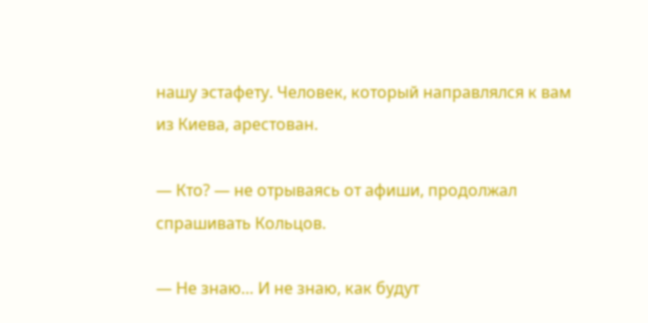нашу эстафету. Человек, который направлялся к вам из Киева, арестован.

— Кто? — не отрываясь от афиши, продолжал спрашивать Кольцов.

— Не знаю… И не знаю, как будут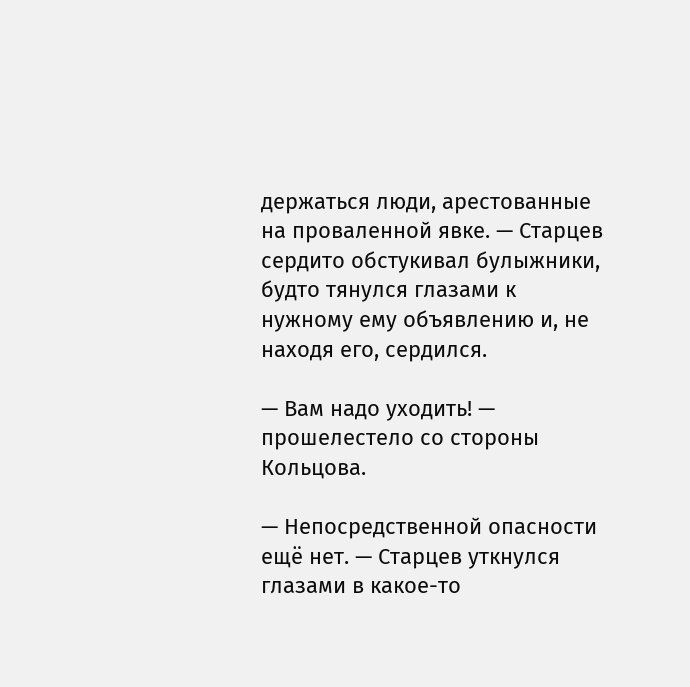держаться люди, арестованные на проваленной явке. — Старцев сердито обстукивал булыжники, будто тянулся глазами к нужному ему объявлению и, не находя его, сердился.

— Вам надо уходить! — прошелестело со стороны Кольцова.

— Непосредственной опасности ещё нет. — Старцев уткнулся глазами в какое-то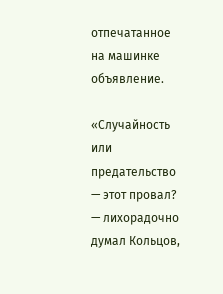отпечатанное на машинке объявление.

«Случайность или предательство — этот провал? — лихорадочно думал Кольцов,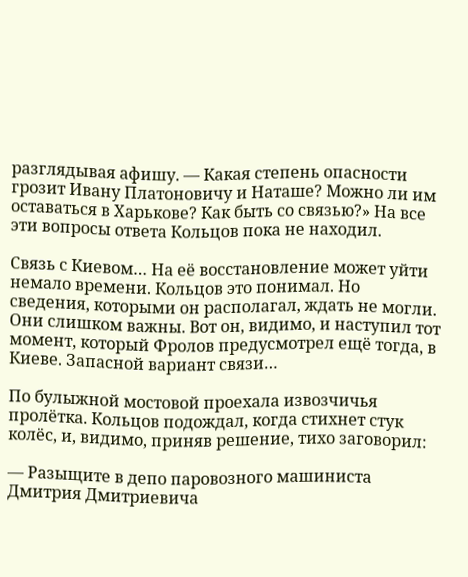разглядывая афишу. — Какая степень опасности грозит Ивану Платоновичу и Наташе? Можно ли им оставаться в Харькове? Как быть со связью?» На все эти вопросы ответа Кольцов пока не находил.

Связь с Киевом… На её восстановление может уйти немало времени. Кольцов это понимал. Но сведения, которыми он располагал, ждать не могли. Они слишком важны. Вот он, видимо, и наступил тот момент, который Фролов предусмотрел ещё тогда, в Киеве. Запасной вариант связи…

По булыжной мостовой проехала извозчичья пролётка. Кольцов подождал, когда стихнет стук колёс, и, видимо, приняв решение, тихо заговорил:

— Разыщите в депо паровозного машиниста Дмитрия Дмитриевича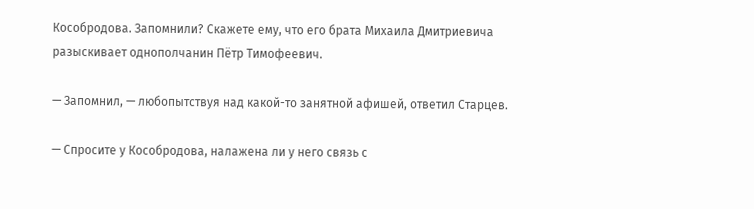Кособродова. Запомнили? Скажете ему, что его брата Михаила Дмитриевича разыскивает однополчанин Пётр Тимофеевич.

— Запомнил, — любопытствуя над какой-то занятной афишей, ответил Старцев.

— Спросите у Кособродова, налажена ли у него связь с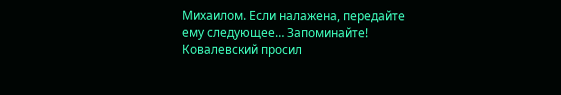Михаилом. Если налажена, передайте ему следующее… Запоминайте! Ковалевский просил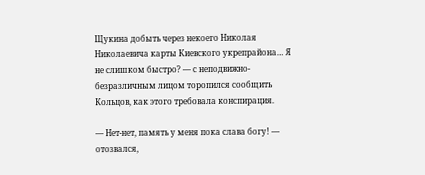Щукина добыть через некоего Николая Николаевича карты Киевского укрепрайона… Я не слишком быстро? — с неподвижно-безразличным лицом торопился сообщить Кольцов, как этого требовала конспирация.

— Нет-нет, память у меня пока слава богу! — отозвался,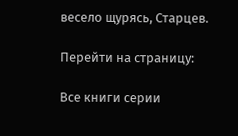весело щурясь, Старцев.

Перейти на страницу:

Все книги серии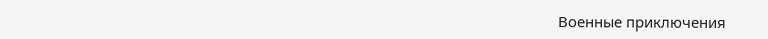Военные приключения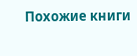Похожие книги